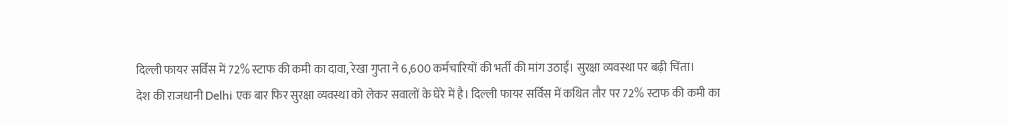दिल्ली फायर सर्विस में 72% स्टाफ की कमी का दावा, रेखा गुप्ता ने 6,600 कर्मचारियों की भर्ती की मांग उठाई। सुरक्षा व्यवस्था पर बढ़ी चिंता।
देश की राजधानी Delhi एक बार फिर सुरक्षा व्यवस्था को लेकर सवालों के घेरे में है। दिल्ली फायर सर्विस में कथित तौर पर 72% स्टाफ की कमी का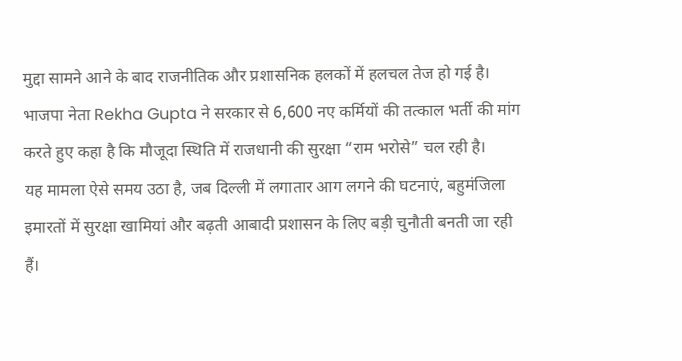मुद्दा सामने आने के बाद राजनीतिक और प्रशासनिक हलकों में हलचल तेज हो गई है। भाजपा नेता Rekha Gupta ने सरकार से 6,600 नए कर्मियों की तत्काल भर्ती की मांग करते हुए कहा है कि मौजूदा स्थिति में राजधानी की सुरक्षा “राम भरोसे” चल रही है।
यह मामला ऐसे समय उठा है, जब दिल्ली में लगातार आग लगने की घटनाएं, बहुमंजिला इमारतों में सुरक्षा खामियां और बढ़ती आबादी प्रशासन के लिए बड़ी चुनौती बनती जा रही हैं।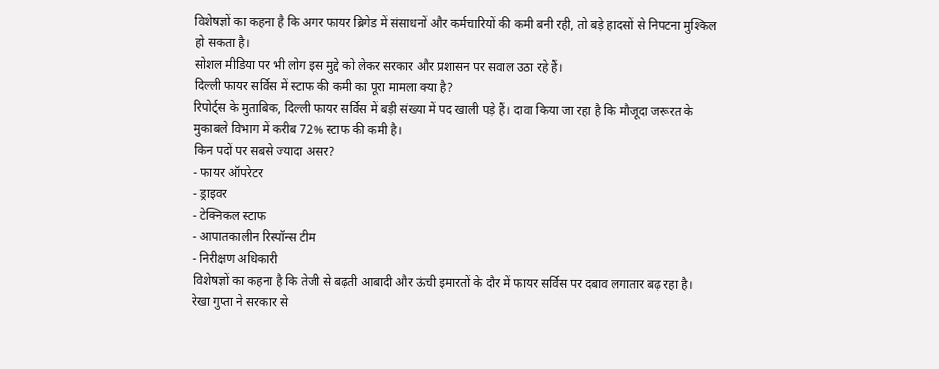विशेषज्ञों का कहना है कि अगर फायर ब्रिगेड में संसाधनों और कर्मचारियों की कमी बनी रही, तो बड़े हादसों से निपटना मुश्किल हो सकता है।
सोशल मीडिया पर भी लोग इस मुद्दे को लेकर सरकार और प्रशासन पर सवाल उठा रहे हैं।
दिल्ली फायर सर्विस में स्टाफ की कमी का पूरा मामला क्या है?
रिपोर्ट्स के मुताबिक, दिल्ली फायर सर्विस में बड़ी संख्या में पद खाली पड़े हैं। दावा किया जा रहा है कि मौजूदा जरूरत के मुकाबले विभाग में करीब 72% स्टाफ की कमी है।
किन पदों पर सबसे ज्यादा असर?
- फायर ऑपरेटर
- ड्राइवर
- टेक्निकल स्टाफ
- आपातकालीन रिस्पॉन्स टीम
- निरीक्षण अधिकारी
विशेषज्ञों का कहना है कि तेजी से बढ़ती आबादी और ऊंची इमारतों के दौर में फायर सर्विस पर दबाव लगातार बढ़ रहा है।
रेखा गुप्ता ने सरकार से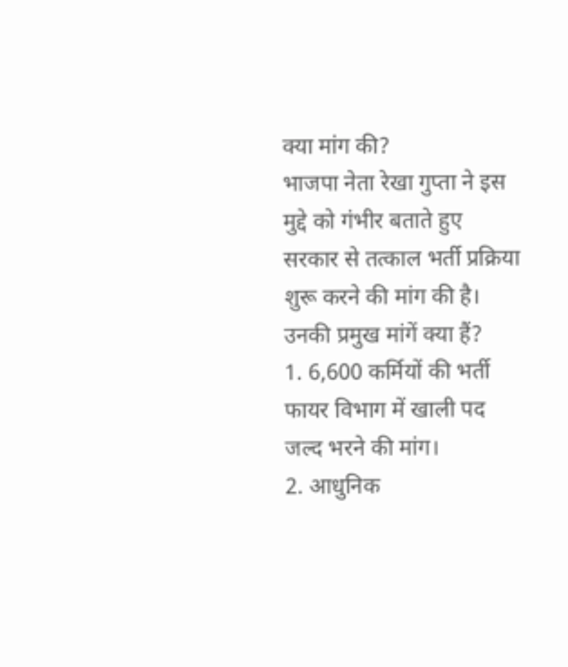क्या मांग की?
भाजपा नेता रेखा गुप्ता ने इस मुद्दे को गंभीर बताते हुए सरकार से तत्काल भर्ती प्रक्रिया शुरू करने की मांग की है।
उनकी प्रमुख मांगें क्या हैं?
1. 6,600 कर्मियों की भर्ती
फायर विभाग में खाली पद जल्द भरने की मांग।
2. आधुनिक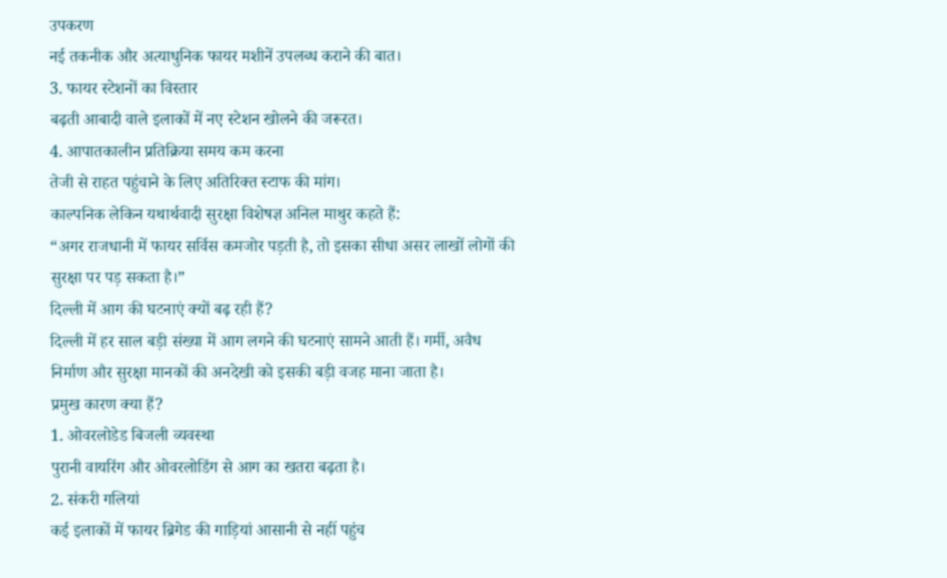उपकरण
नई तकनीक और अत्याधुनिक फायर मशीनें उपलब्ध कराने की बात।
3. फायर स्टेशनों का विस्तार
बढ़ती आबादी वाले इलाकों में नए स्टेशन खोलने की जरूरत।
4. आपातकालीन प्रतिक्रिया समय कम करना
तेजी से राहत पहुंचाने के लिए अतिरिक्त स्टाफ की मांग।
काल्पनिक लेकिन यथार्थवादी सुरक्षा विशेषज्ञ अनिल माथुर कहते हैं:
“अगर राजधानी में फायर सर्विस कमजोर पड़ती है, तो इसका सीधा असर लाखों लोगों की सुरक्षा पर पड़ सकता है।”
दिल्ली में आग की घटनाएं क्यों बढ़ रही हैं?
दिल्ली में हर साल बड़ी संख्या में आग लगने की घटनाएं सामने आती हैं। गर्मी, अवैध निर्माण और सुरक्षा मानकों की अनदेखी को इसकी बड़ी वजह माना जाता है।
प्रमुख कारण क्या हैं?
1. ओवरलोडेड बिजली व्यवस्था
पुरानी वायरिंग और ओवरलोडिंग से आग का खतरा बढ़ता है।
2. संकरी गलियां
कई इलाकों में फायर ब्रिगेड की गाड़ियां आसानी से नहीं पहुंच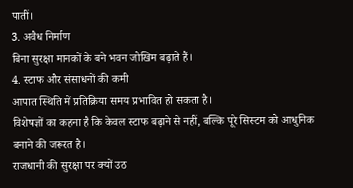पातीं।
3. अवैध निर्माण
बिना सुरक्षा मानकों के बने भवन जोखिम बढ़ाते हैं।
4. स्टाफ और संसाधनों की कमी
आपात स्थिति में प्रतिक्रिया समय प्रभावित हो सकता है।
विशेषज्ञों का कहना है कि केवल स्टाफ बढ़ाने से नहीं, बल्कि पूरे सिस्टम को आधुनिक बनाने की जरूरत है।
राजधानी की सुरक्षा पर क्यों उठ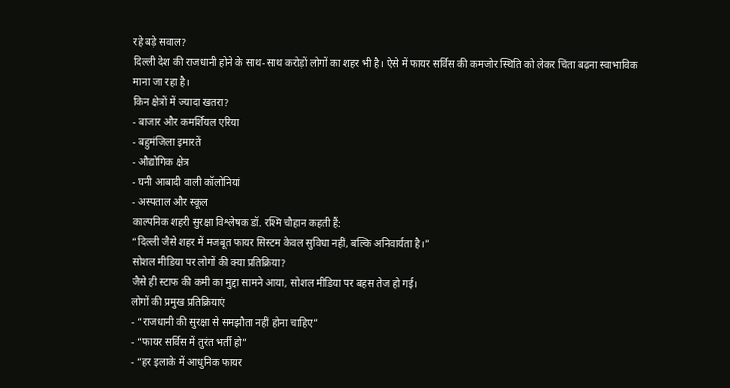रहे बड़े सवाल?
दिल्ली देश की राजधानी होने के साथ-साथ करोड़ों लोगों का शहर भी है। ऐसे में फायर सर्विस की कमजोर स्थिति को लेकर चिंता बढ़ना स्वाभाविक माना जा रहा है।
किन क्षेत्रों में ज्यादा खतरा?
- बाजार और कमर्शियल एरिया
- बहुमंजिला इमारतें
- औद्योगिक क्षेत्र
- घनी आबादी वाली कॉलोनियां
- अस्पताल और स्कूल
काल्पनिक शहरी सुरक्षा विश्लेषक डॉ. रश्मि चौहान कहती हैं:
“दिल्ली जैसे शहर में मजबूत फायर सिस्टम केवल सुविधा नहीं, बल्कि अनिवार्यता है।”
सोशल मीडिया पर लोगों की क्या प्रतिक्रिया?
जैसे ही स्टाफ की कमी का मुद्दा सामने आया, सोशल मीडिया पर बहस तेज हो गई।
लोगों की प्रमुख प्रतिक्रियाएं
- “राजधानी की सुरक्षा से समझौता नहीं होना चाहिए”
- “फायर सर्विस में तुरंत भर्ती हो”
- “हर इलाके में आधुनिक फायर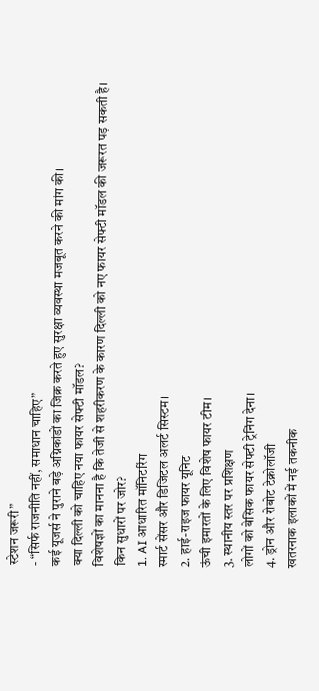स्टेशन जरूरी”
- “सिर्फ राजनीति नहीं, समाधान चाहिए”
कई यूजर्स ने पुराने बड़े अग्निकांडों का जिक्र करते हुए सुरक्षा व्यवस्था मजबूत करने की मांग की।
क्या दिल्ली को चाहिए नया फायर सेफ्टी मॉडल?
विशेषज्ञों का मानना है कि तेजी से शहरीकरण के कारण दिल्ली को नए फायर सेफ्टी मॉडल की जरूरत पड़ सकती है।
किन सुधारों पर जोर?
1. AI आधारित मॉनिटरिंग
स्मार्ट सेंसर और डिजिटल अलर्ट सिस्टम।
2. हाई-राइज फायर यूनिट
ऊंची इमारतों के लिए विशेष फायर टीम।
3. स्थानीय स्तर पर प्रशिक्षण
लोगों को बेसिक फायर सेफ्टी ट्रेनिंग देना।
4. ड्रोन और रोबोट टेक्नोलॉजी
खतरनाक इलाकों में नई तकनीक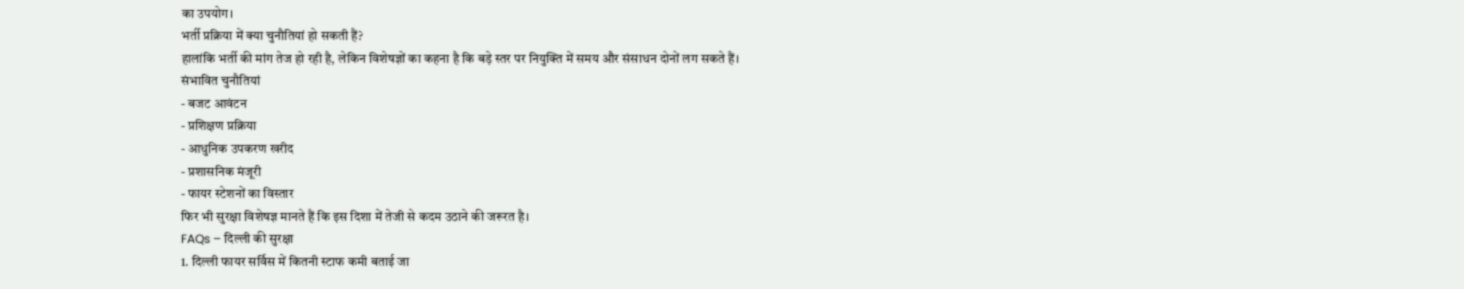का उपयोग।
भर्ती प्रक्रिया में क्या चुनौतियां हो सकती हैं?
हालांकि भर्ती की मांग तेज हो रही है, लेकिन विशेषज्ञों का कहना है कि बड़े स्तर पर नियुक्ति में समय और संसाधन दोनों लग सकते हैं।
संभावित चुनौतियां
- बजट आवंटन
- प्रशिक्षण प्रक्रिया
- आधुनिक उपकरण खरीद
- प्रशासनिक मंजूरी
- फायर स्टेशनों का विस्तार
फिर भी सुरक्षा विशेषज्ञ मानते हैं कि इस दिशा में तेजी से कदम उठाने की जरूरत है।
FAQs – दिल्ली की सुरक्षा
1. दिल्ली फायर सर्विस में कितनी स्टाफ कमी बताई जा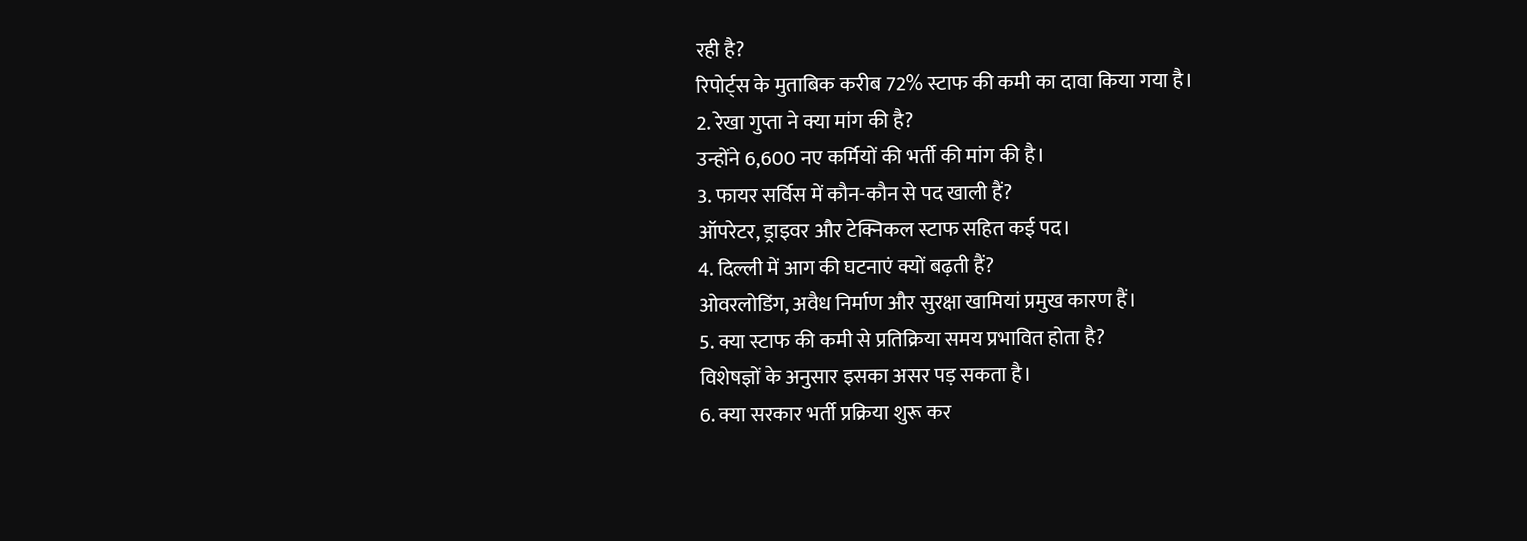रही है?
रिपोर्ट्स के मुताबिक करीब 72% स्टाफ की कमी का दावा किया गया है।
2. रेखा गुप्ता ने क्या मांग की है?
उन्होंने 6,600 नए कर्मियों की भर्ती की मांग की है।
3. फायर सर्विस में कौन-कौन से पद खाली हैं?
ऑपरेटर, ड्राइवर और टेक्निकल स्टाफ सहित कई पद।
4. दिल्ली में आग की घटनाएं क्यों बढ़ती हैं?
ओवरलोडिंग, अवैध निर्माण और सुरक्षा खामियां प्रमुख कारण हैं।
5. क्या स्टाफ की कमी से प्रतिक्रिया समय प्रभावित होता है?
विशेषज्ञों के अनुसार इसका असर पड़ सकता है।
6. क्या सरकार भर्ती प्रक्रिया शुरू कर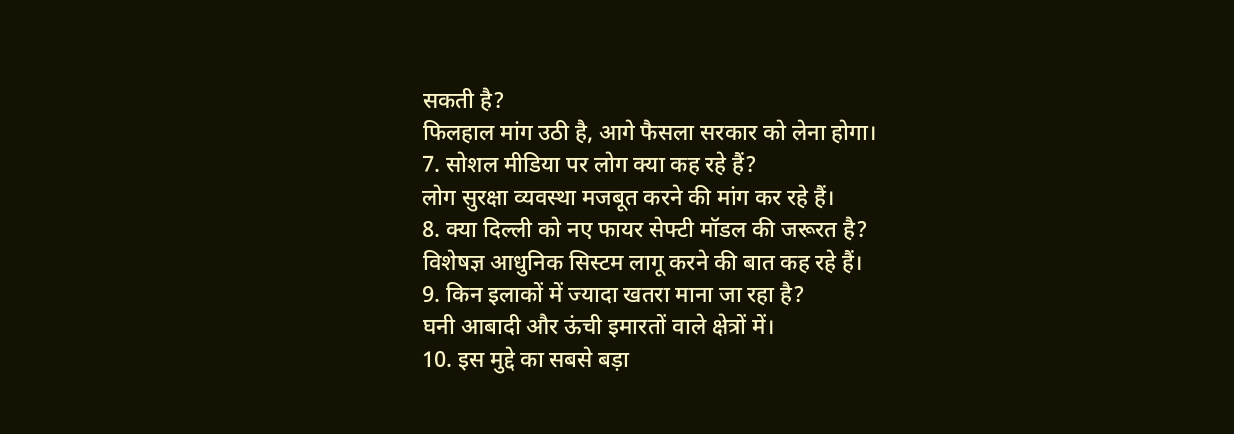सकती है?
फिलहाल मांग उठी है, आगे फैसला सरकार को लेना होगा।
7. सोशल मीडिया पर लोग क्या कह रहे हैं?
लोग सुरक्षा व्यवस्था मजबूत करने की मांग कर रहे हैं।
8. क्या दिल्ली को नए फायर सेफ्टी मॉडल की जरूरत है?
विशेषज्ञ आधुनिक सिस्टम लागू करने की बात कह रहे हैं।
9. किन इलाकों में ज्यादा खतरा माना जा रहा है?
घनी आबादी और ऊंची इमारतों वाले क्षेत्रों में।
10. इस मुद्दे का सबसे बड़ा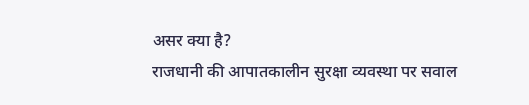असर क्या है?
राजधानी की आपातकालीन सुरक्षा व्यवस्था पर सवाल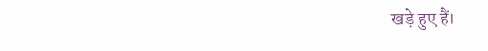खड़े हुए हैं।